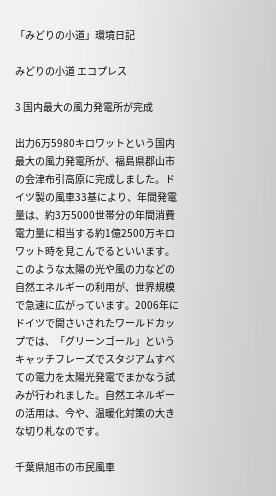「みどりの小道」環境日記

みどりの小道 エコプレス

3 国内最大の風力発電所が完成

出力6万5980キロワットという国内最大の風力発電所が、福島県郡山市の会津布引高原に完成しました。ドイツ製の風車33基により、年間発電量は、約3万5000世帯分の年間消費電力量に相当する約1億2500万キロワット時を見こんでるといいます。このような太陽の光や風の力などの自然エネルギーの利用が、世界規模で急速に広がっています。2006年にドイツで開さいされたワールドカップでは、「グリーンゴール」というキャッチフレーズでスタジアムすべての電力を太陽光発電でまかなう試みが行われました。自然エネルギーの活用は、今や、温暖化対策の大きな切り札なのです。

千葉県旭市の市民風車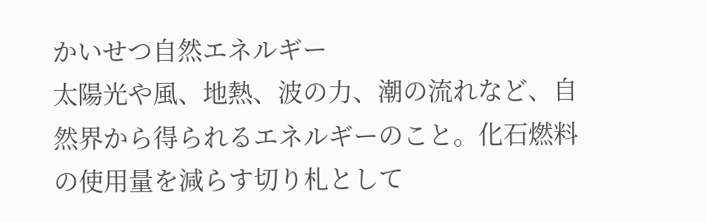かいせつ自然エネルギー
太陽光や風、地熱、波の力、潮の流れなど、自然界から得られるエネルギーのこと。化石燃料の使用量を減らす切り札として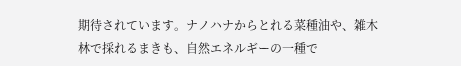期待されています。ナノハナからとれる菜種油や、雑木林で採れるまきも、自然エネルギーの一種で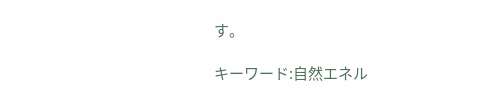す。

キーワード:自然エネル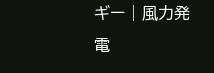ギー | 風力発電